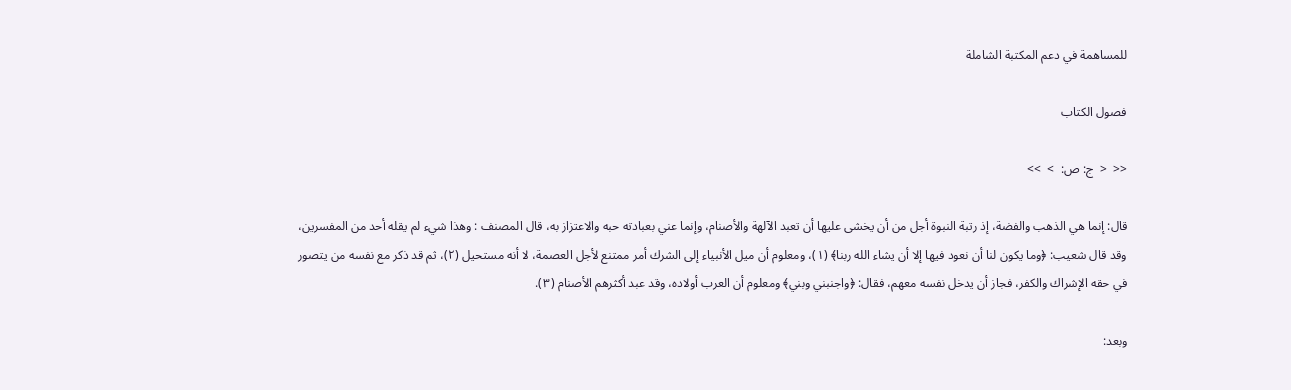للمساهمة في دعم المكتبة الشاملة

فصول الكتاب

<<  <  ج: ص:  >  >>

قال: إنما هي الذهب والفضة، إذ رتبة النبوة أجل من أن يخشى عليها أن تعبد الآلهة والأصنام، وإنما عني بعبادته حبه والاعتزاز به، قال المصنف : وهذا شيء لم يقله أحد من المفسرين، وقد قال شعيب: ﴿وما يكون لنا أن نعود فيها إلا أن يشاء الله ربنا﴾ (١)، ومعلوم أن ميل الأنبياء إلى الشرك أمر ممتنع لأجل العصمة، لا أنه مستحيل (٢)، ثم قد ذكر مع نفسه من يتصور في حقه الإشراك والكفر، فجاز أن يدخل نفسه معهم، فقال: ﴿واجنبني وبني﴾ ومعلوم أن العرب أولاده، وقد عبد أكثرهم الأصنام (٣).

وبعد: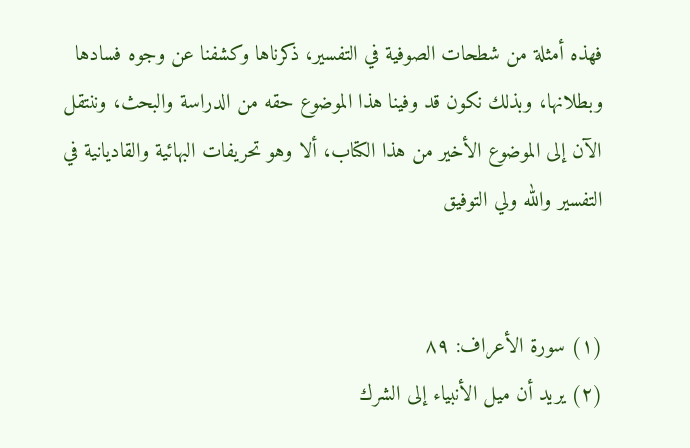فهذه أمثلة من شطحات الصوفية في التفسير، ذكرناها وكشفنا عن وجوه فسادها وبطلانها، وبذلك نكون قد وفينا هذا الموضوع حقه من الدراسة والبحث، وننتقل الآن إلى الموضوع الأخير من هذا الكتاب، ألا وهو تحريفات البهائية والقاديانية في التفسير والله ولي التوفيق


(١) سورة الأعراف: ٨٩
(٢) يريد أن ميل الأنبياء إلى الشرك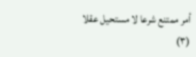أمر ممتنع شرعا لا مستحيل عقلا
(٣)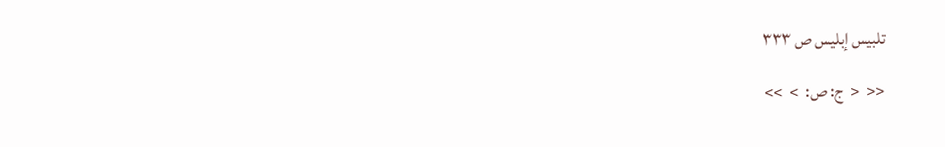تلبيس إبليس ص ٣٣٣

<<  <  ج: ص:  >  >>